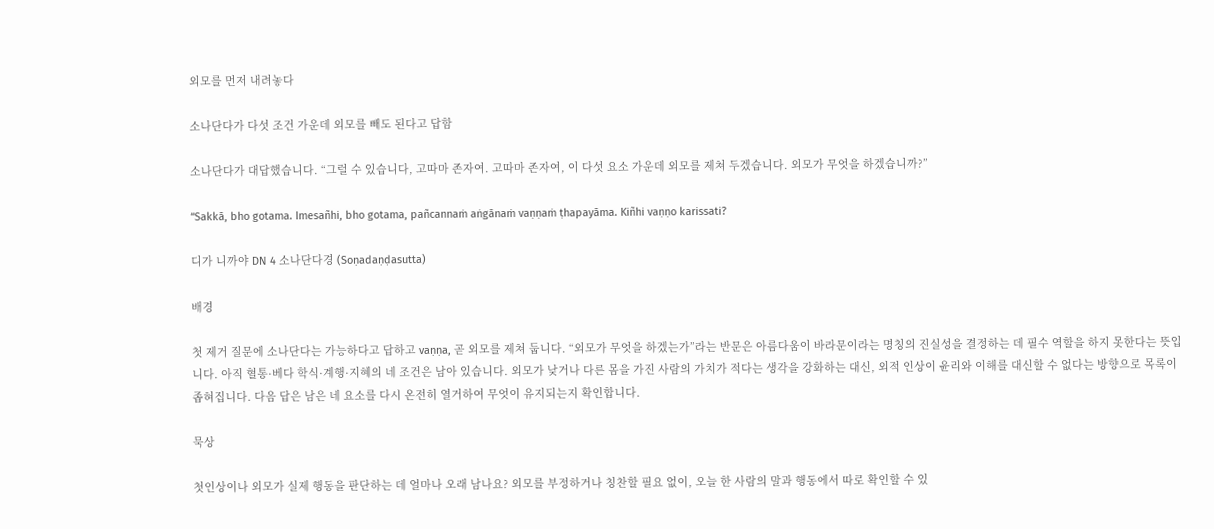외모를 먼저 내려놓다

소나단다가 다섯 조건 가운데 외모를 빼도 된다고 답함

소나단다가 대답했습니다. “그럴 수 있습니다, 고따마 존자여. 고따마 존자여, 이 다섯 요소 가운데 외모를 제쳐 두겠습니다. 외모가 무엇을 하겠습니까?”

“Sakkā, bho gotama. Imesañhi, bho gotama, pañcannaṁ aṅgānaṁ vaṇṇaṁ ṭhapayāma. Kiñhi vaṇṇo karissati?

디가 니까야 DN 4 소나단다경 (Soṇadaṇḍasutta)

배경

첫 제거 질문에 소나단다는 가능하다고 답하고 vaṇṇa, 곧 외모를 제쳐 둡니다. “외모가 무엇을 하겠는가”라는 반문은 아름다움이 바라문이라는 명칭의 진실성을 결정하는 데 필수 역할을 하지 못한다는 뜻입니다. 아직 혈통·베다 학식·계행·지혜의 네 조건은 남아 있습니다. 외모가 낮거나 다른 몸을 가진 사람의 가치가 적다는 생각을 강화하는 대신, 외적 인상이 윤리와 이해를 대신할 수 없다는 방향으로 목록이 좁혀집니다. 다음 답은 남은 네 요소를 다시 온전히 열거하여 무엇이 유지되는지 확인합니다.

묵상

첫인상이나 외모가 실제 행동을 판단하는 데 얼마나 오래 남나요? 외모를 부정하거나 칭찬할 필요 없이, 오늘 한 사람의 말과 행동에서 따로 확인할 수 있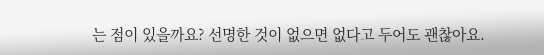는 점이 있을까요? 선명한 것이 없으면 없다고 두어도 괜찮아요.